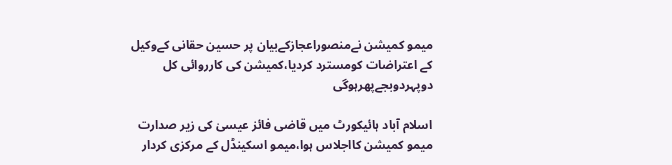میمو کمیشن نےمنصوراعجازکےبیان پر حسین حقانی کےوکیل کے اعتراضات کومسترد کردیا،کمیشن کی کارروائی کل دوپہردوبجےپھرہوگی

اسلام آباد ہائیکورٹ میں قاضی فائز عیسیٰ کی زیر صدارت میمو کمیشن کااجلاس ہوا،میمو اسکینڈل کے مرکزی کردار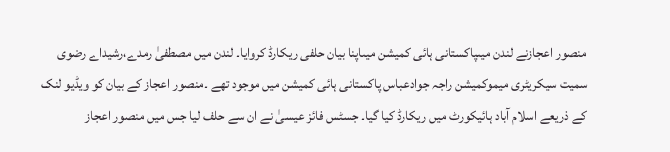منصور اعجازنے لندن میںپاکستانی ہائی کمیشن میںاپنا بیان حلفی ریکارڈ کروایا۔ لندن میں مصطفیٰ رمدے،رشیداے رضوی سمیت سیکریٹری میموکمیشن راجہ جوادعباس پاکستانی ہائی کمیشن میں موجود تھے ۔منصور اعجاز کے بیان کو ویڈیو لنک کے ذریعے اسلام آباد ہائیکورٹ میں ریکارڈ کیا گیا۔ جسٹس فائز عیسیٰ نے ان سے حلف لیا جس میں منصور اعجاز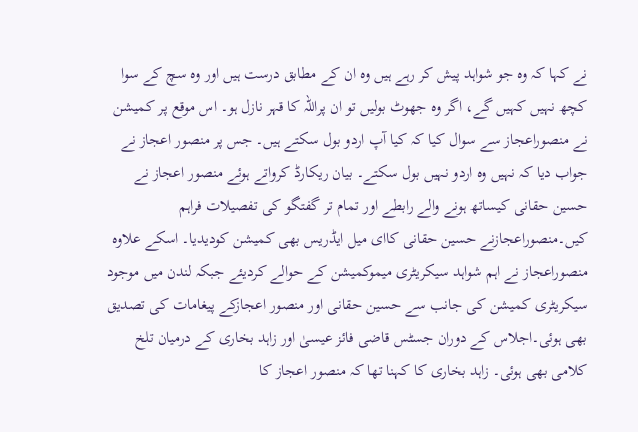نے کہا کہ وہ جو شواہد پیش کر رہے ہیں وہ ان کے مطابق درست ہیں اور وہ سچ کے سوا کچھ نہیں کہیں گے، اگر وہ جھوٹ بولیں تو ان پراللہ کا قہر نازل ہو۔ اس موقع پر کمیشن نے منصوراعجاز سے سوال کیا کہ کیا آپ اردو بول سکتے ہیں۔ جس پر منصور اعجاز نے جواب دیا کہ نہیں وہ اردو نہیں بول سکتے۔ بیان ریکارڈ کرواتے ہوئے منصور اعجاز نے حسین حقانی کیساتھ ہونے والے رابطے اور تمام تر گفتگو کی تفصیلات فراہم کیں۔منصوراعجازنے حسین حقانی کاای میل ایڈریس بھی کمیشن کودیدیا۔ اسکے علاوہ منصوراعجاز نے اہم شواہد سیکریٹری میموکمیشن کے حوالے کردیئے جبکہ لندن میں موجود سیکریٹری کمیشن کی جانب سے حسین حقانی اور منصور اعجازکے پیغامات کی تصدیق بھی ہوئی۔اجلاس کے دوران جسٹس قاضی فائز عیسیٰ اور زاہد بخاری کے درمیان تلخ کلامی بھی ہوئی۔ زاہد بخاری کا کہنا تھا کہ منصور اعجاز کا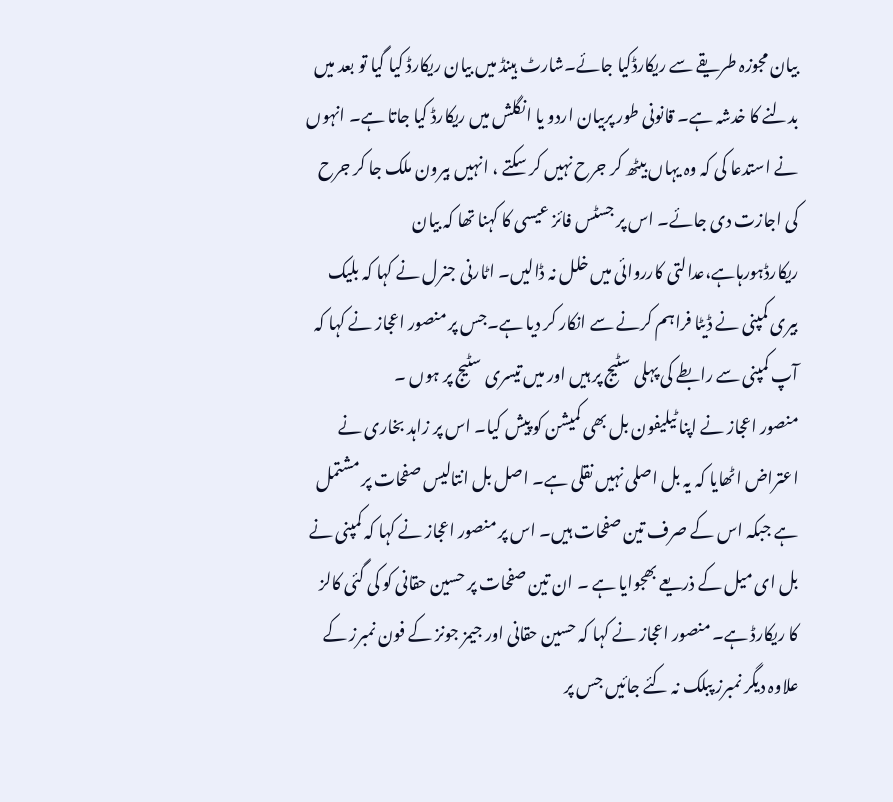بیان مجوزہ طریقے سے ریکارڈکیا جائے۔شارٹ ہینڈ میں بیان ریکارڈ کیا گیا تو بعد میں بدلنے کا خدشہ ہے۔ قانونی طور پربیان اردو یا انگلش میں ریکارڈ کیا جاتا ہے۔ انہوں نے استدعا کی کہ وہ یہاں بیٹھ کر جرح نہیں کر سکتے ، انہیں بیرون ملک جا کر جرح کی اجازت دی جائے۔ اس پر جسٹس فائز عیسی کا کہنا تھا کہ بیان ریکارڈہورہاہے،عدالتی کارروائی میں خلل نہ ڈالیں۔ اٹارنی جنرل نے کہا کہ بلیک بیری کمپنی نے ڈیٹا فراہم کرنے سے انکار کر دیا ہے۔جس پر منصور اعجاز نے کہا کہ آپ کمپنی سے رابطے کی پہلی سٹیج پر ہیں اور میں تیسری سٹیج پر ہوں ۔
منصور اعجاز نے اپنا ٹیلیفون بل بھی کمیشن کو پیش کیا۔ اس پر زاہد بخاری نے اعتراض اٹھایا کہ یہ بل اصلی نہیں نقلی ہے۔ اصل بل انتالیس صفحات پر مشتمل ہے جبکہ اس کے صرف تین صفحات ہیں۔ اس پر منصور اعجاز نے کہا کہ کمپنی نے بل ای میل کے ذریعے بھجوایا ہے ۔ ان تین صفحات پر حسین حقانی کو کی گئی کالز کا ریکارڈ ہے۔ منصور اعجاز نے کہا کہ حسین حقانی اور جیمز جونز کے فون نمبرز کے علاوہ دیگر نمبرز پبلک نہ کئے جائیں جس پر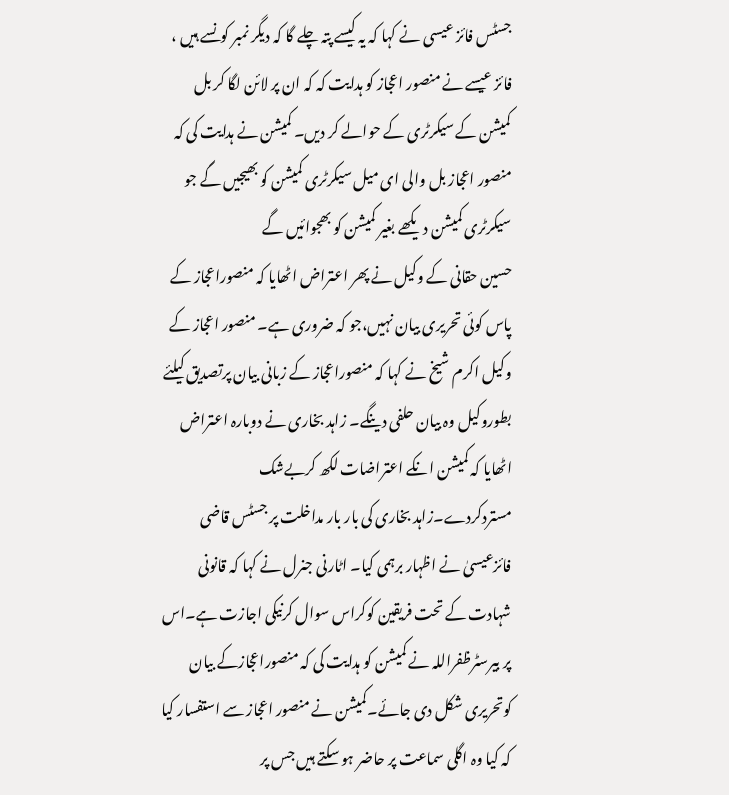جسٹس فائز عیسی نے کہا کہ یہ کیسے پتہ چلے گا کہ دیگر نمبر کونسے ہیں ، فائز عیسے نے منصور اعجاز کو ہدایت کہ کہ ان پر لائن لگا کر بل کمیشن کے سیکرٹری کے حوالے کر دیں۔ کمیشن نے ہدایت کی کہ منصور اعجاز بل والی ای میل سیکرٹری کمیشن کو بھیجیں گے جو سیکرٹری کمیشن دیکھے بغیر کمیشن کو بھجوائیں گے
حسین حقانی کے وکیل نے پھر اعتراض اٹھایا کہ منصوراعجاز کے پاس کوئی تحریری بیان نہیں،جو کہ ضروری ہے۔ منصور اعجاز کے وکیل اکرم شیخ نے کہا کہ منصوراعجاز کے زبانی بیان پرتصدیق کیلئے بطوروکیل وہ بیان حلفی دینگے۔ زاہد بخاری نے دوبارہ اعتراض اٹھایا کہ کمیشن انکے اعتراضات لکھ کربےشک مستردکردے۔زاہد بخاری کی بار بار مداخلت پر جسٹس قاضی فائزعیسیٰ نے اظہار برہمی کیا۔ اٹارنی جنرل نے کہا کہ قانونی شہادت کے تحت فریقین کوکراس سوال کرنیکی اجازت ہے۔اس پر بیرسٹرظفراللہ نے کمیشن کو ہدایت کی کہ منصوراعجازکے بیان کوتحریری شکل دی جائے۔کمیشن نے منصور اعجاز سے استفسار کیا کہ کیا وہ اگلی سماعت پر حاضر ہو سکتے ہیں جس پر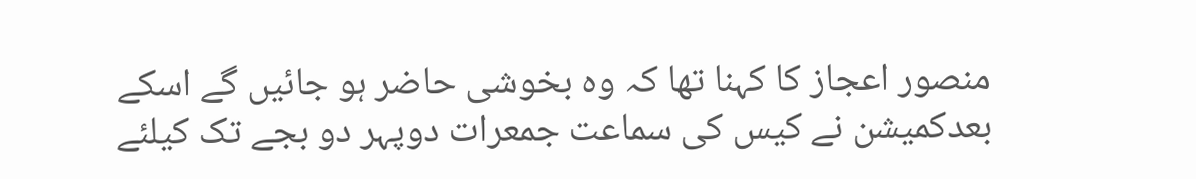منصور اعجاز کا کہنا تھا کہ وہ بخوشی حاضر ہو جائیں گے اسکے بعدکمیشن نے کیس کی سماعت جمعرات دوپہر دو بجے تک کیلئے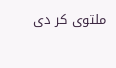ملتوی کر دی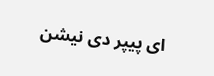ای پیپر دی نیشن